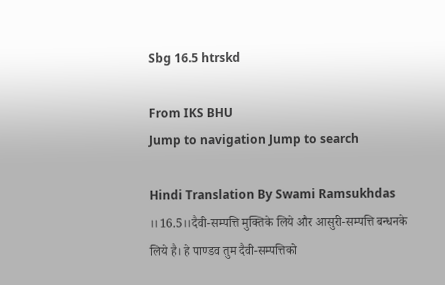Sbg 16.5 htrskd

From IKS BHU
Jump to navigation Jump to search

Hindi Translation By Swami Ramsukhdas ।।16.5।।दैवी-सम्पत्ति मुक्तिके लिये और आसुरी-सम्पत्ति बन्धनके लिये है। हे पाण्डव तुम दैवी-सम्पत्तिको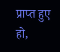प्राप्त हुए हो,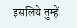इसलिये तुम्हें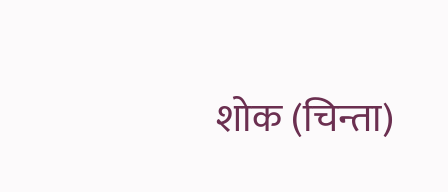शोक (चिन्ता)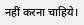नहीं करना चाहिये।